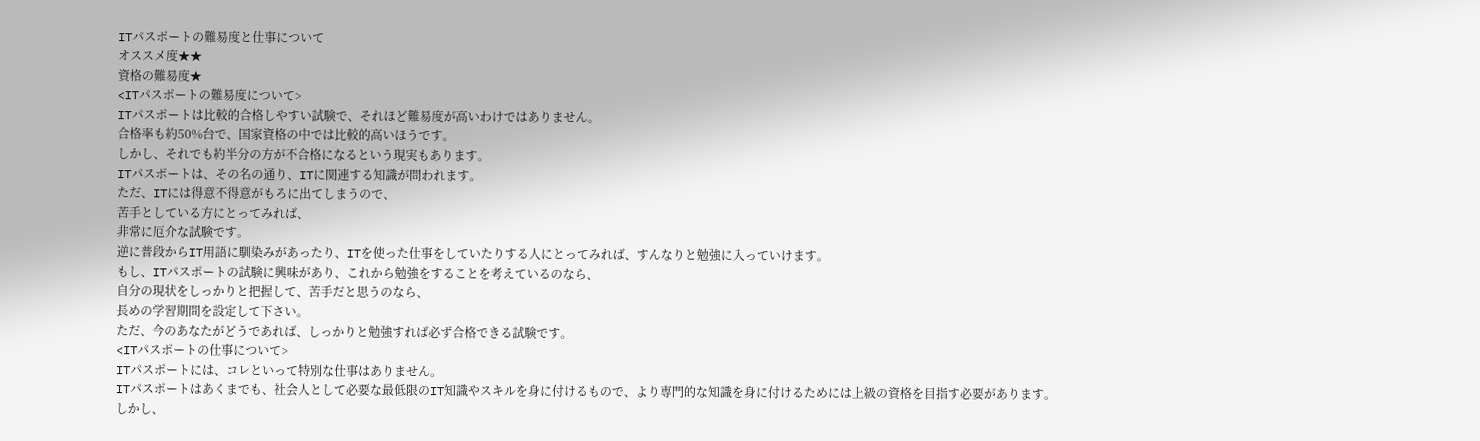ITパスポートの難易度と仕事について
オススメ度★★
資格の難易度★
<ITパスポートの難易度について>
ITパスポートは比較的合格しやすい試験で、それほど難易度が高いわけではありません。
合格率も約50%台で、国家資格の中では比較的高いほうです。
しかし、それでも約半分の方が不合格になるという現実もあります。
ITパスポートは、その名の通り、ITに関連する知識が問われます。
ただ、ITには得意不得意がもろに出てしまうので、
苦手としている方にとってみれば、
非常に厄介な試験です。
逆に普段からIT用語に馴染みがあったり、ITを使った仕事をしていたりする人にとってみれば、すんなりと勉強に入っていけます。
もし、ITパスポートの試験に興味があり、これから勉強をすることを考えているのなら、
自分の現状をしっかりと把握して、苦手だと思うのなら、
長めの学習期間を設定して下さい。
ただ、今のあなたがどうであれば、しっかりと勉強すれば必ず合格できる試験です。
<ITパスポートの仕事について>
ITパスポートには、コレといって特別な仕事はありません。
ITパスポートはあくまでも、社会人として必要な最低限のIT知識やスキルを身に付けるもので、より専門的な知識を身に付けるためには上級の資格を目指す必要があります。
しかし、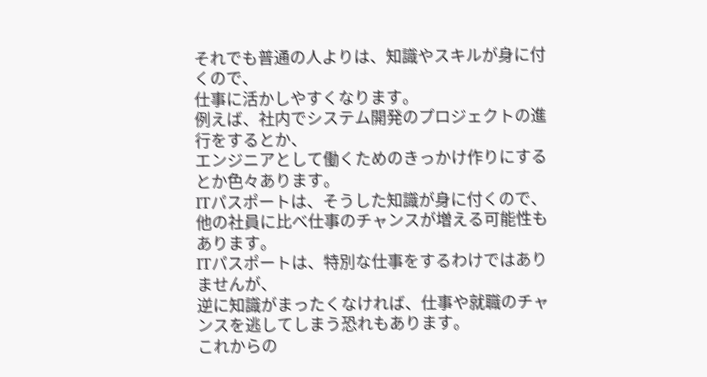それでも普通の人よりは、知識やスキルが身に付くので、
仕事に活かしやすくなります。
例えば、社内でシステム開発のプロジェクトの進行をするとか、
エンジニアとして働くためのきっかけ作りにするとか色々あります。
ITパスポートは、そうした知識が身に付くので、
他の社員に比べ仕事のチャンスが増える可能性もあります。
ITパスポートは、特別な仕事をするわけではありませんが、
逆に知識がまったくなければ、仕事や就職のチャンスを逃してしまう恐れもあります。
これからの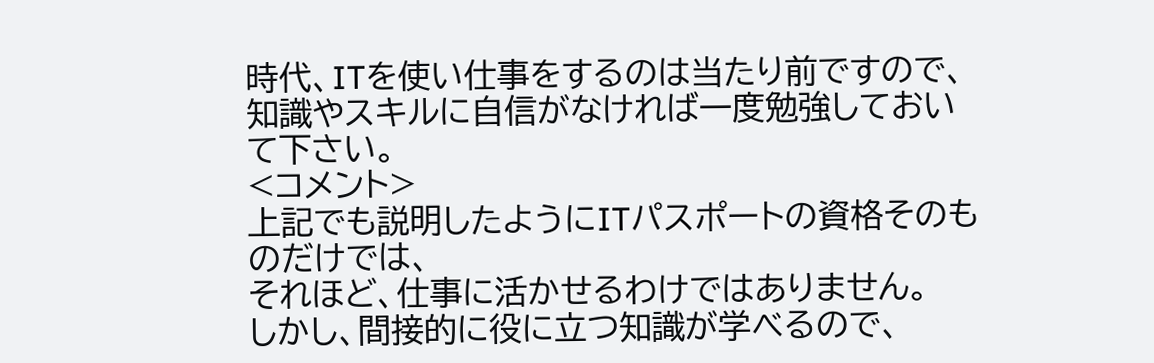時代、ITを使い仕事をするのは当たり前ですので、
知識やスキルに自信がなければ一度勉強しておいて下さい。
<コメント>
上記でも説明したようにITパスポートの資格そのものだけでは、
それほど、仕事に活かせるわけではありません。
しかし、間接的に役に立つ知識が学べるので、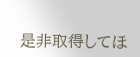是非取得してほ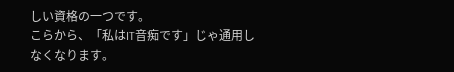しい資格の一つです。
こらから、「私はIT音痴です」じゃ通用しなくなります。